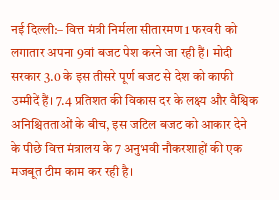नई दिल्ली:– वित्त मंत्री निर्मला सीतारमण 1 फरवरी को लगातार अपना 9वां बजट पेश करने जा रही हैं। मोदी सरकार 3.0 के इस तीसरे पूर्ण बजट से देश को काफी उम्मीदें हैं। 7.4 प्रतिशत की विकास दर के लक्ष्य और वैश्विक अनिश्चितताओं के बीच, इस जटिल बजट को आकार देने के पीछे वित्त मंत्रालय के 7 अनुभवी नौकरशाहों की एक मजबूत टीम काम कर रही है।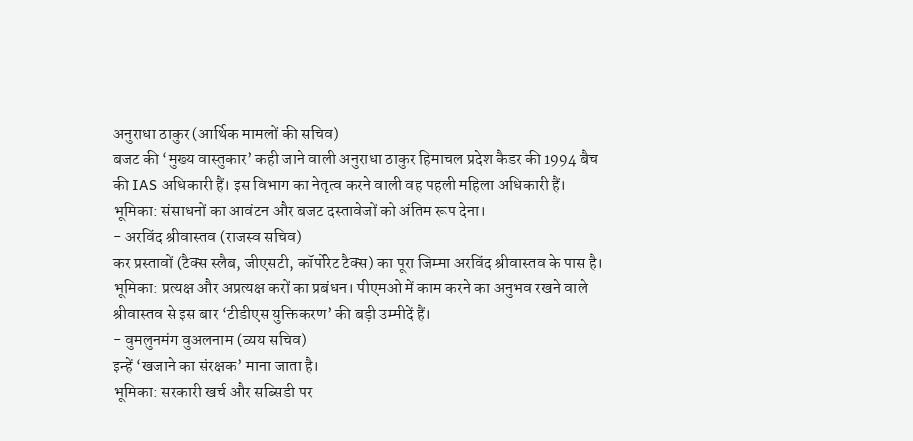अनुराधा ठाकुर (आर्थिक मामलों की सचिव)
बजट की ‘मुख्य वास्तुकार’ कही जाने वाली अनुराधा ठाकुर हिमाचल प्रदेश कैडर की 1994 बैच की IAS अधिकारी हैं। इस विभाग का नेतृत्व करने वाली वह पहली महिला अधिकारी हैं।
भूमिका: संसाधनों का आवंटन और बजट दस्तावेजों को अंतिम रूप देना।
- अरविंद श्रीवास्तव (राजस्व सचिव)
कर प्रस्तावों (टैक्स स्लैब, जीएसटी, कॉर्पोरेट टैक्स) का पूरा जिम्मा अरविंद श्रीवास्तव के पास है।
भूमिका: प्रत्यक्ष और अप्रत्यक्ष करों का प्रबंधन। पीएमओ में काम करने का अनुभव रखने वाले श्रीवास्तव से इस बार ‘टीडीएस युक्तिकरण’ की बड़ी उम्मीदें हैं।
- वुमलुनमंग वुअलनाम (व्यय सचिव)
इन्हें ‘खजाने का संरक्षक’ माना जाता है।
भूमिका: सरकारी खर्च और सब्सिडी पर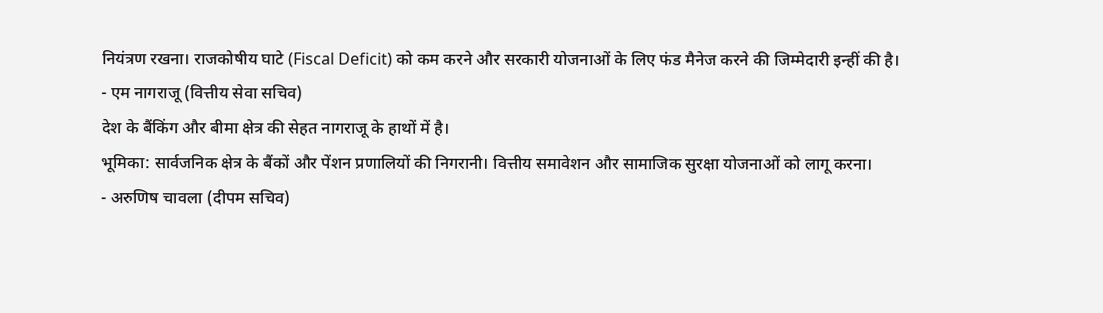नियंत्रण रखना। राजकोषीय घाटे (Fiscal Deficit) को कम करने और सरकारी योजनाओं के लिए फंड मैनेज करने की जिम्मेदारी इन्हीं की है।
- एम नागराजू (वित्तीय सेवा सचिव)
देश के बैंकिंग और बीमा क्षेत्र की सेहत नागराजू के हाथों में है।
भूमिका: सार्वजनिक क्षेत्र के बैंकों और पेंशन प्रणालियों की निगरानी। वित्तीय समावेशन और सामाजिक सुरक्षा योजनाओं को लागू करना।
- अरुणिष चावला (दीपम सचिव)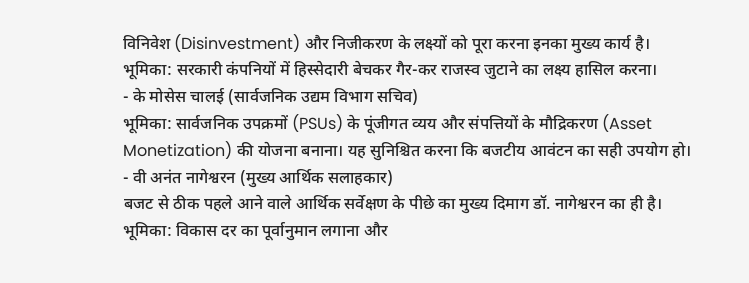विनिवेश (Disinvestment) और निजीकरण के लक्ष्यों को पूरा करना इनका मुख्य कार्य है।
भूमिका: सरकारी कंपनियों में हिस्सेदारी बेचकर गैर-कर राजस्व जुटाने का लक्ष्य हासिल करना।
- के मोसेस चालई (सार्वजनिक उद्यम विभाग सचिव)
भूमिका: सार्वजनिक उपक्रमों (PSUs) के पूंजीगत व्यय और संपत्तियों के मौद्रिकरण (Asset Monetization) की योजना बनाना। यह सुनिश्चित करना कि बजटीय आवंटन का सही उपयोग हो।
- वी अनंत नागेश्वरन (मुख्य आर्थिक सलाहकार)
बजट से ठीक पहले आने वाले आर्थिक सर्वेक्षण के पीछे का मुख्य दिमाग डॉ. नागेश्वरन का ही है।
भूमिका: विकास दर का पूर्वानुमान लगाना और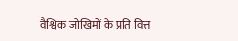वैश्विक जोखिमों के प्रति वित्त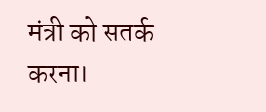मंत्री को सतर्क करना।